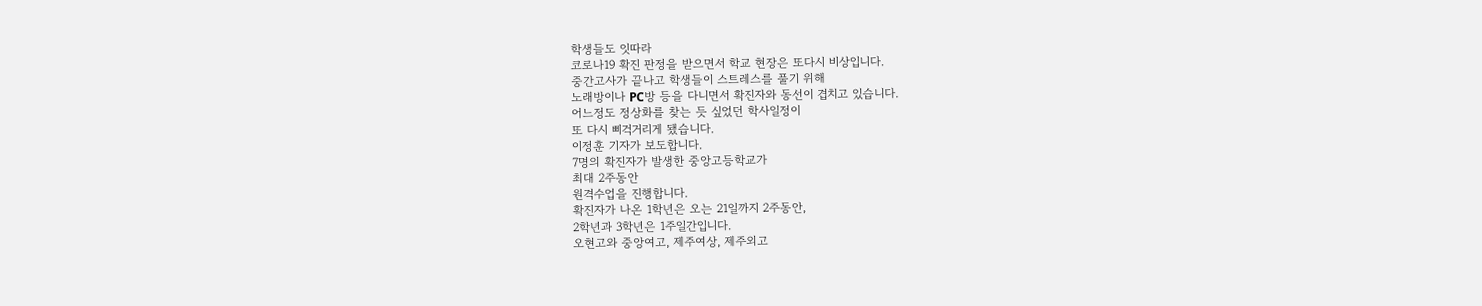학생들도 잇따라
코로나19 확진 판정을 받으면서 학교 현장은 또다시 비상입니다.
중간고사가 끝나고 학생들이 스트레스를 풀기 위해
노래방이나 PC방 등을 다니면서 확진자와 동선이 겹치고 있습니다.
어느정도 정상화를 찾는 듯 싶었던 학사일정이
또 다시 삐걱거리게 됐습니다.
이정훈 기자가 보도합니다.
7명의 확진자가 발생한 중앙고등학교가
최대 2주동안
원격수업을 진행합니다.
확진자가 나온 1학년은 오는 21일까지 2주동안,
2학년과 3학년은 1주일간입니다.
오현고와 중앙여고, 제주여상, 제주외고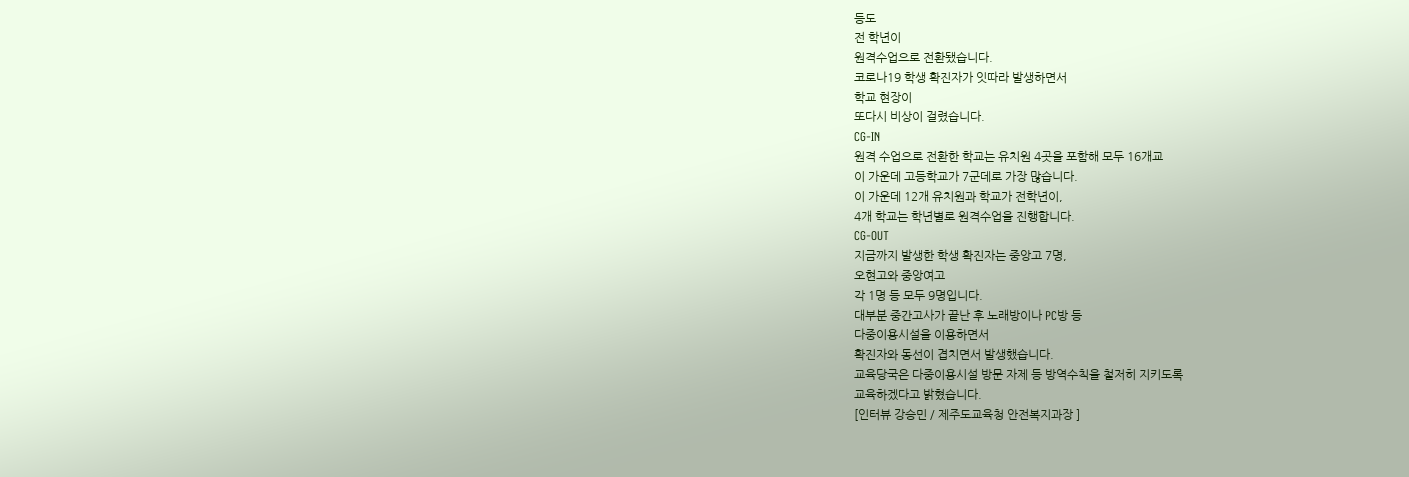등도
전 학년이
원격수업으로 전환됐습니다.
코로나19 학생 확진자가 잇따라 발생하면서
학교 현장이
또다시 비상이 걸렸습니다.
CG-IN
원격 수업으로 전환한 학교는 유치원 4곳을 포함해 모두 16개교
이 가운데 고등학교가 7군데로 가장 많습니다.
이 가운데 12개 유치원과 학교가 전학년이,
4개 학교는 학년별로 원격수업을 진행합니다.
CG-OUT
지금까지 발생한 학생 확진자는 중앙고 7명,
오현고와 중앙여고
각 1명 등 모두 9명입니다.
대부분 중간고사가 끝난 후 노래방이나 PC방 등
다중이용시설을 이용하면서
확진자와 동선이 겹치면서 발생했습니다.
교육당국은 다중이용시설 방문 자제 등 방역수칙을 철저히 지키도록
교육하겠다고 밝혔습니다.
[인터뷰 강승민 / 제주도교육청 안전복지과장 ]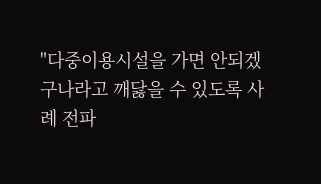"다중이용시설을 가면 안되겠구나라고 깨닳을 수 있도록 사례 전파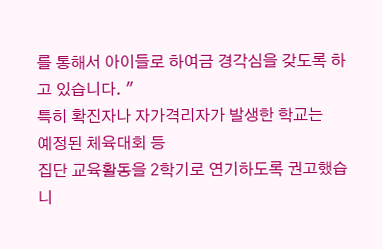를 통해서 아이들로 하여금 경각심을 갖도록 하고 있습니다. "
특히 확진자나 자가격리자가 발생한 학교는
예정된 체육대회 등
집단 교육활동을 2학기로 연기하도록 권고했습니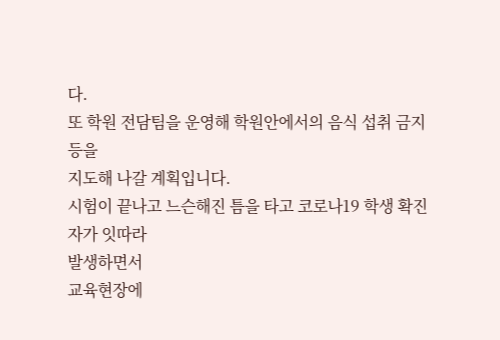다.
또 학원 전담팀을 운영해 학원안에서의 음식 섭취 금지 등을
지도해 나갈 계획입니다.
시험이 끝나고 느슨해진 틈을 타고 코로나19 학생 확진자가 잇따라
발생하면서
교육현장에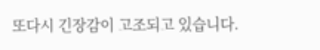또다시 긴장감이 고조되고 있습니다.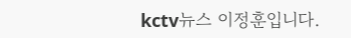kctv뉴스 이정훈입니다.